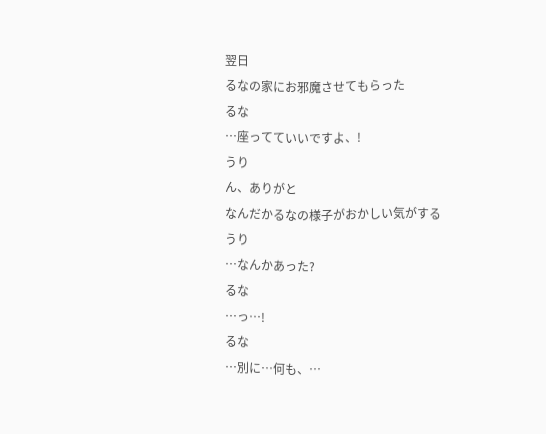翌日
るなの家にお邪魔させてもらった
るな
…座ってていいですよ、!
うり
ん、ありがと
なんだかるなの様子がおかしい気がする
うり
…なんかあった?
るな
…っ…!
るな
…別に…何も、…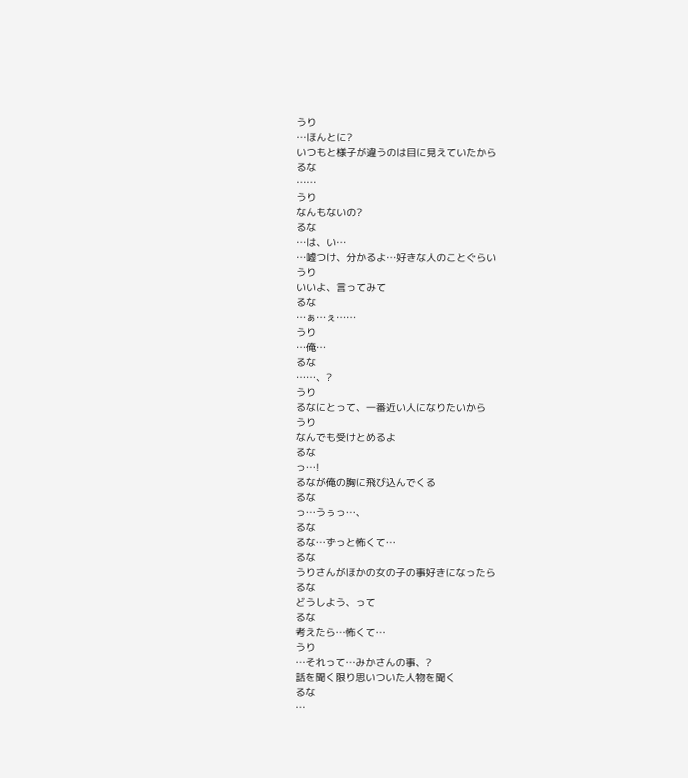うり
…ほんとに?
いつもと様子が違うのは目に見えていたから
るな
……
うり
なんもないの?
るな
…は、い…
…嘘つけ、分かるよ…好きな人のことぐらい
うり
いいよ、言ってみて
るな
…ぁ…ぇ……
うり
…俺…
るな
……、?
うり
るなにとって、一番近い人になりたいから
うり
なんでも受けとめるよ
るな
っ…!
るなが俺の胸に飛び込んでくる
るな
っ…うぅっ…、
るな
るな…ずっと怖くて…
るな
うりさんがほかの女の子の事好きになったら
るな
どうしよう、って
るな
考えたら…怖くて…
うり
…それって…みかさんの事、?
話を聞く限り思いついた人物を聞く
るな
…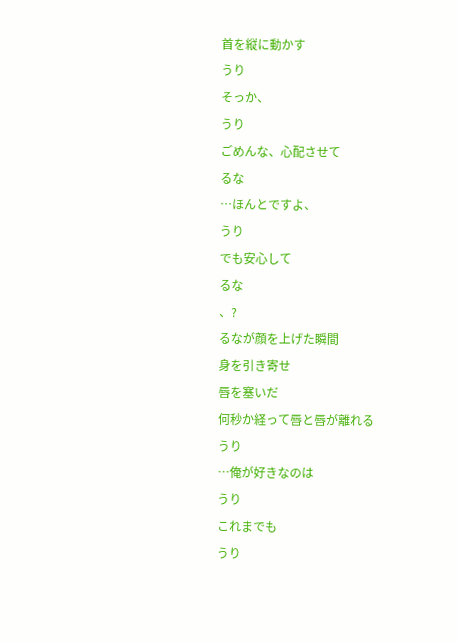首を縦に動かす
うり
そっか、
うり
ごめんな、心配させて
るな
…ほんとですよ、
うり
でも安心して
るな
、?
るなが顔を上げた瞬間
身を引き寄せ
唇を塞いだ
何秒か経って唇と唇が離れる
うり
…俺が好きなのは
うり
これまでも
うり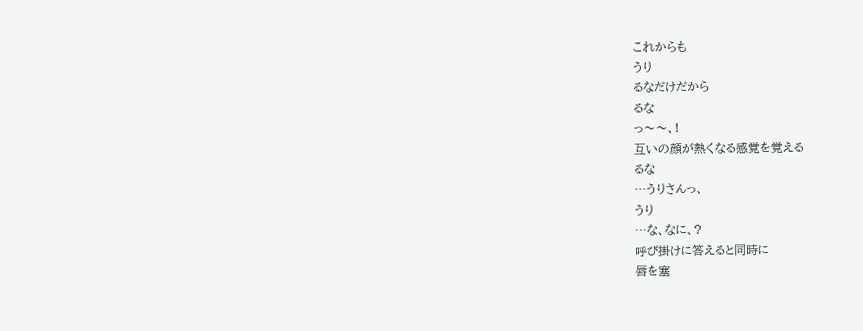これからも
うり
るなだけだから
るな
っ〜〜、!
互いの顔が熱くなる感覚を覚える
るな
…うりさんっ、
うり
…な、なに、?
呼び掛けに答えると同時に
唇を塞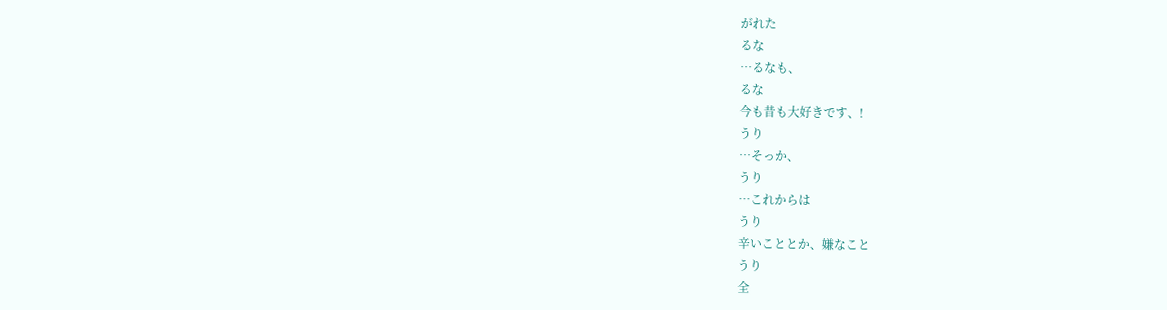がれた
るな
…るなも、
るな
今も昔も大好きです、!
うり
…そっか、
うり
…これからは
うり
辛いこととか、嫌なこと
うり
全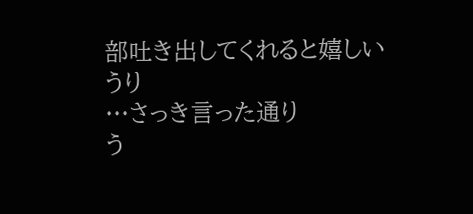部吐き出してくれると嬉しい
うり
…さっき言った通り
う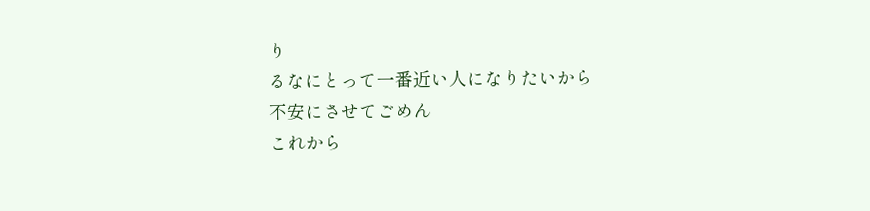り
るなにとって一番近い人になりたいから
不安にさせてごめん
これから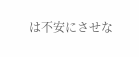は不安にさせな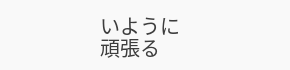いように
頑張る